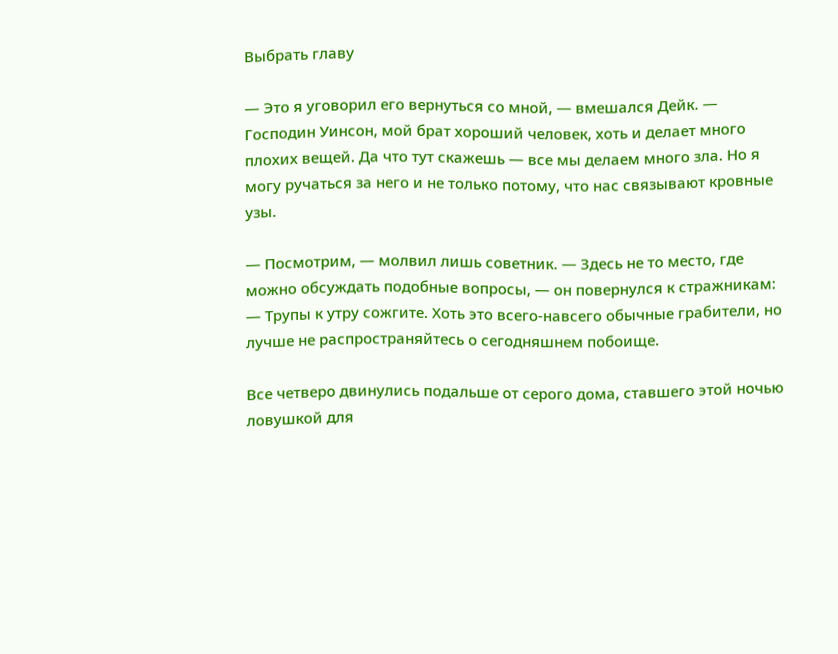Выбрать главу

— Это я уговорил его вернуться со мной, — вмешался Дейк. — Господин Уинсон, мой брат хороший человек, хоть и делает много плохих вещей. Да что тут скажешь — все мы делаем много зла. Но я могу ручаться за него и не только потому, что нас связывают кровные узы.

— Посмотрим, — молвил лишь советник. — Здесь не то место, где можно обсуждать подобные вопросы, — он повернулся к стражникам: — Трупы к утру сожгите. Хоть это всего-навсего обычные грабители, но лучше не распространяйтесь о сегодняшнем побоище.

Все четверо двинулись подальше от серого дома, ставшего этой ночью ловушкой для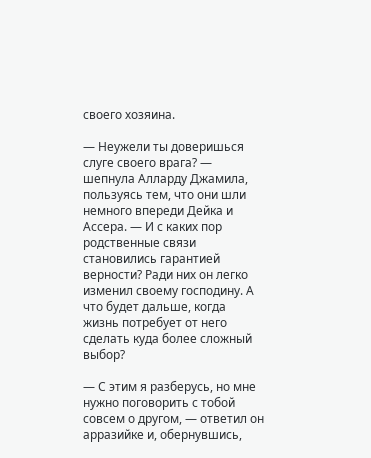своего хозяина.

— Неужели ты доверишься слуге своего врага? — шепнула Алларду Джамила, пользуясь тем, что они шли немного впереди Дейка и Ассера. — И с каких пор родственные связи становились гарантией верности? Ради них он легко изменил своему господину. А что будет дальше, когда жизнь потребует от него сделать куда более сложный выбор?

— С этим я разберусь, но мне нужно поговорить с тобой совсем о другом, — ответил он арразийке и, обернувшись,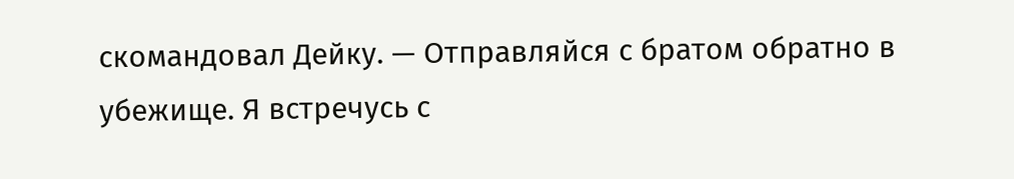скомандовал Дейку. — Отправляйся с братом обратно в убежище. Я встречусь с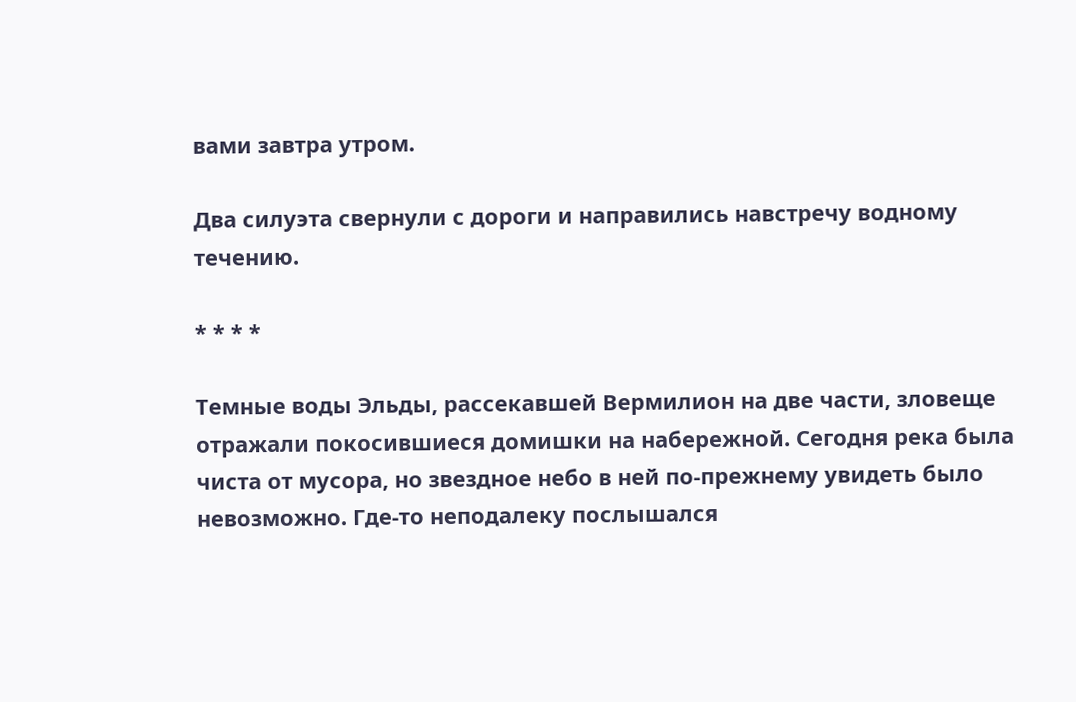вами завтра утром.

Два силуэта свернули с дороги и направились навстречу водному течению.

* * * *

Темные воды Эльды, рассекавшей Вермилион на две части, зловеще отражали покосившиеся домишки на набережной. Сегодня река была чиста от мусора, но звездное небо в ней по-прежнему увидеть было невозможно. Где-то неподалеку послышался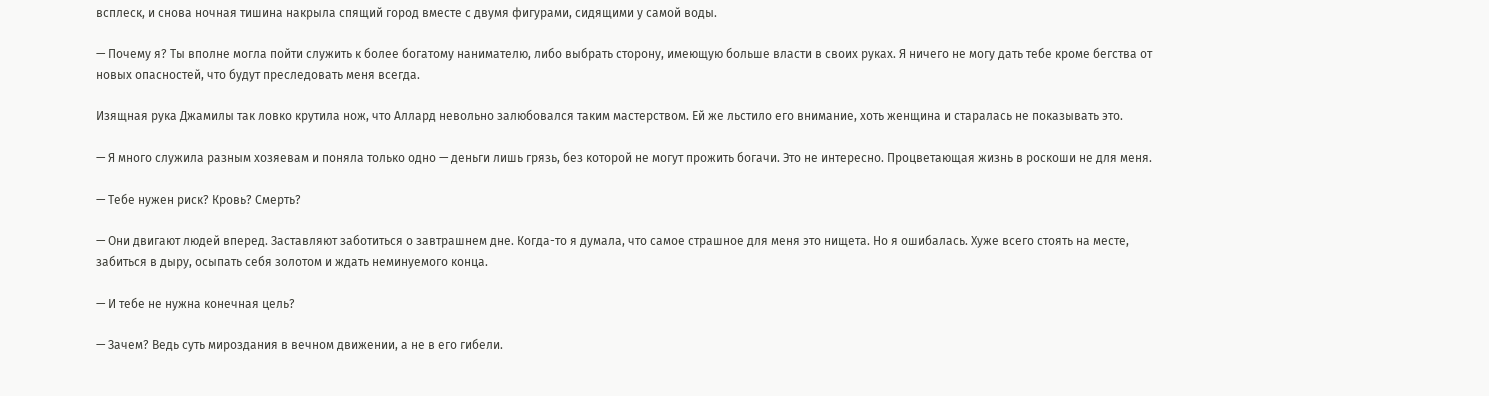всплеск, и снова ночная тишина накрыла спящий город вместе с двумя фигурами, сидящими у самой воды.

— Почему я? Ты вполне могла пойти служить к более богатому нанимателю, либо выбрать сторону, имеющую больше власти в своих руках. Я ничего не могу дать тебе кроме бегства от новых опасностей, что будут преследовать меня всегда.

Изящная рука Джамилы так ловко крутила нож, что Аллард невольно залюбовался таким мастерством. Ей же льстило его внимание, хоть женщина и старалась не показывать это.

— Я много служила разным хозяевам и поняла только одно — деньги лишь грязь, без которой не могут прожить богачи. Это не интересно. Процветающая жизнь в роскоши не для меня.

— Тебе нужен риск? Кровь? Смерть?

— Они двигают людей вперед. Заставляют заботиться о завтрашнем дне. Когда-то я думала, что самое страшное для меня это нищета. Но я ошибалась. Хуже всего стоять на месте, забиться в дыру, осыпать себя золотом и ждать неминуемого конца.

— И тебе не нужна конечная цель?

— Зачем? Ведь суть мироздания в вечном движении, а не в его гибели.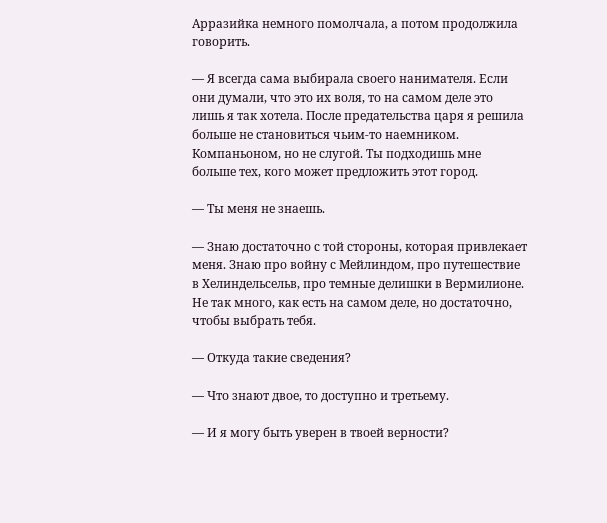Арразийка немного помолчала, а потом продолжила говорить.

— Я всегда сама выбирала своего нанимателя. Если они думали, что это их воля, то на самом деле это лишь я так хотела. После предательства царя я решила больше не становиться чьим-то наемником. Компаньоном, но не слугой. Ты подходишь мне больше тех, кого может предложить этот город.

— Ты меня не знаешь.

— Знаю достаточно с той стороны, которая привлекает меня. Знаю про войну с Мейлиндом, про путешествие в Хелиндельсельв, про темные делишки в Вермилионе. Не так много, как есть на самом деле, но достаточно, чтобы выбрать тебя.

— Откуда такие сведения?

— Что знают двое, то доступно и третьему.

— И я могу быть уверен в твоей верности?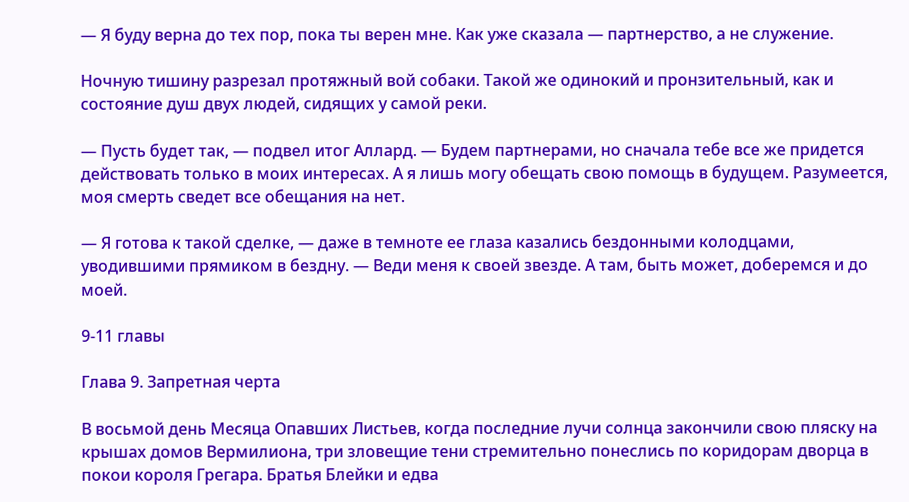— Я буду верна до тех пор, пока ты верен мне. Как уже сказала — партнерство, а не служение.

Ночную тишину разрезал протяжный вой собаки. Такой же одинокий и пронзительный, как и состояние душ двух людей, сидящих у самой реки.

— Пусть будет так, — подвел итог Аллард. — Будем партнерами, но сначала тебе все же придется действовать только в моих интересах. А я лишь могу обещать свою помощь в будущем. Разумеется, моя смерть сведет все обещания на нет.

— Я готова к такой сделке, — даже в темноте ее глаза казались бездонными колодцами, уводившими прямиком в бездну. — Веди меня к своей звезде. А там, быть может, доберемся и до моей.

9-11 главы

Глава 9. Запретная черта

В восьмой день Месяца Опавших Листьев, когда последние лучи солнца закончили свою пляску на крышах домов Вермилиона, три зловещие тени стремительно понеслись по коридорам дворца в покои короля Грегара. Братья Блейки и едва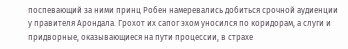поспевающий за ними принц Робен намеревались добиться срочной аудиенции у правителя Арондала. Грохот их сапог эхом уносился по коридорам, а слуги и придворные, оказывающиеся на пути процессии, в страхе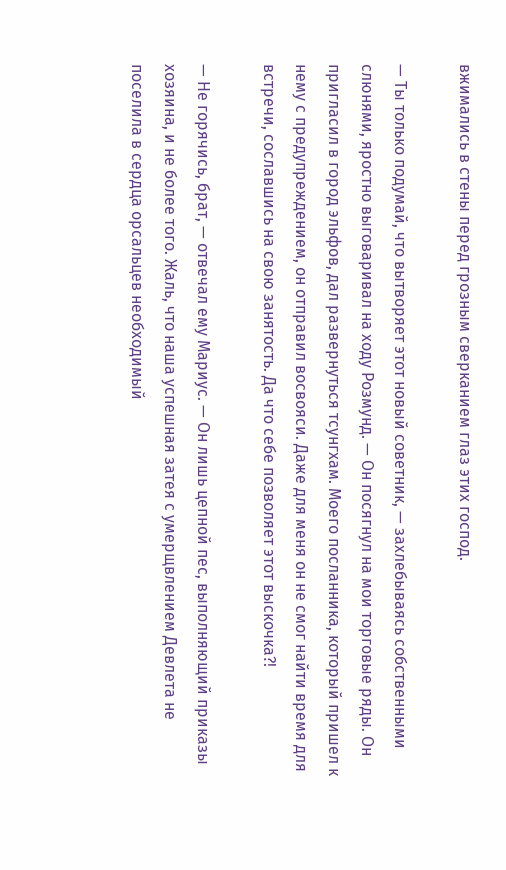вжимались в стены перед грозным сверканием глаз этих господ.

— Ты только подумай, что вытворяет этот новый советник, — захлебываясь собственными слюнями, яростно выговаривал на ходу Розмунд. — Он посягнул на мои торговые ряды. Он пригласил в город эльфов, дал развернуться тсунгхам. Моего посланника, который пришел к нему с предупреждением, он отправил восвояси. Даже для меня он не смог найти время для встречи, сославшись на свою занятость. Да что себе позволяет этот выскочка?!

— Не горячись, брат, — отвечал ему Мариус. — Он лишь цепной пес, выполняющий приказы хозяина, и не более того. Жаль, что наша успешная затея с умерщвлением Девлета не поселила в сердца орсальцев необходимый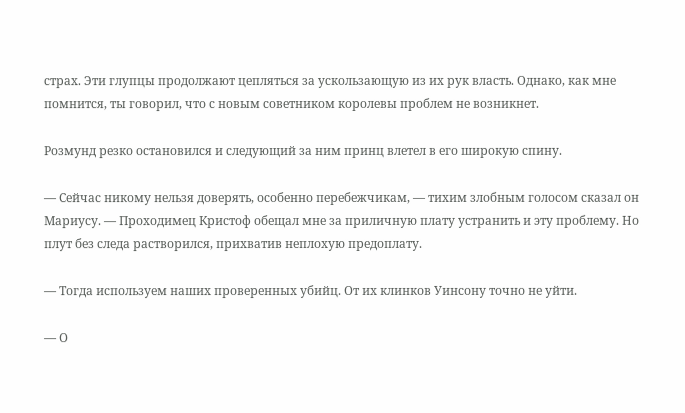страх. Эти глупцы продолжают цепляться за ускользающую из их рук власть. Однако, как мне помнится, ты говорил, что с новым советником королевы проблем не возникнет.

Розмунд резко остановился и следующий за ним принц влетел в его широкую спину.

— Сейчас никому нельзя доверять, особенно перебежчикам, — тихим злобным голосом сказал он Мариусу. — Проходимец Кристоф обещал мне за приличную плату устранить и эту проблему. Но плут без следа растворился, прихватив неплохую предоплату.

— Тогда используем наших проверенных убийц. От их клинков Уинсону точно не уйти.

— О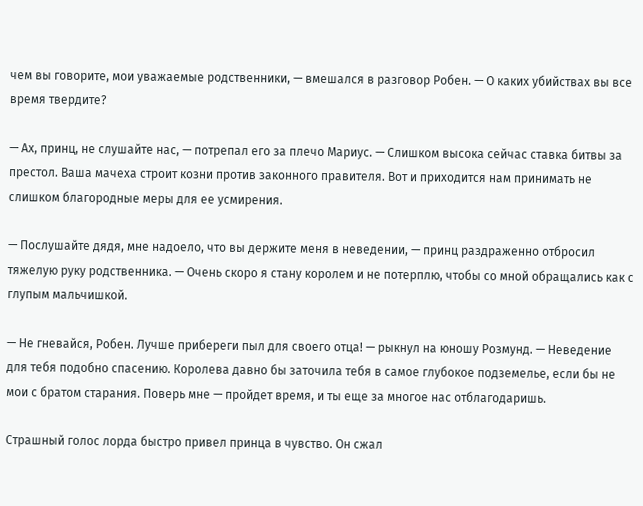чем вы говорите, мои уважаемые родственники, — вмешался в разговор Робен. — О каких убийствах вы все время твердите?

— Ах, принц, не слушайте нас, — потрепал его за плечо Мариус. — Слишком высока сейчас ставка битвы за престол. Ваша мачеха строит козни против законного правителя. Вот и приходится нам принимать не слишком благородные меры для ее усмирения.

— Послушайте дядя, мне надоело, что вы держите меня в неведении, — принц раздраженно отбросил тяжелую руку родственника. — Очень скоро я стану королем и не потерплю, чтобы со мной обращались как с глупым мальчишкой.

— Не гневайся, Робен. Лучше прибереги пыл для своего отца! — рыкнул на юношу Розмунд. — Неведение для тебя подобно спасению. Королева давно бы заточила тебя в самое глубокое подземелье, если бы не мои с братом старания. Поверь мне — пройдет время, и ты еще за многое нас отблагодаришь.

Страшный голос лорда быстро привел принца в чувство. Он сжал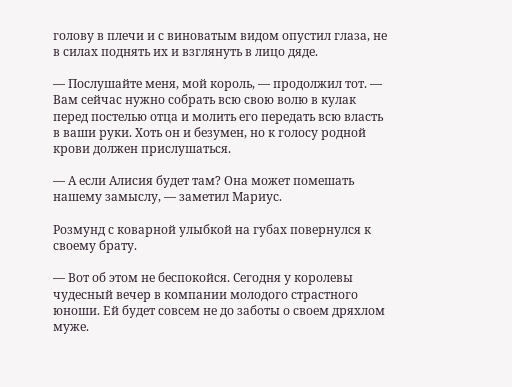голову в плечи и с виноватым видом опустил глаза, не в силах поднять их и взглянуть в лицо дяде.

— Послушайте меня, мой король, — продолжил тот. — Вам сейчас нужно собрать всю свою волю в кулак перед постелью отца и молить его передать всю власть в ваши руки. Хоть он и безумен, но к голосу родной крови должен прислушаться.

— А если Алисия будет там? Она может помешать нашему замыслу, — заметил Мариус.

Розмунд с коварной улыбкой на губах повернулся к своему брату.

— Вот об этом не беспокойся. Сегодня у королевы чудесный вечер в компании молодого страстного юноши. Ей будет совсем не до заботы о своем дряхлом муже.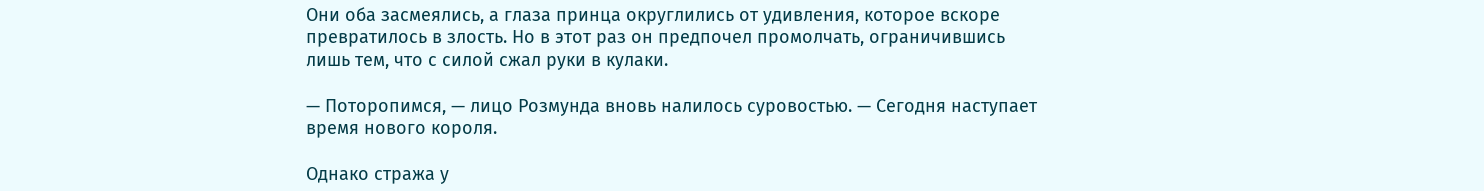Они оба засмеялись, а глаза принца округлились от удивления, которое вскоре превратилось в злость. Но в этот раз он предпочел промолчать, ограничившись лишь тем, что с силой сжал руки в кулаки.

— Поторопимся, — лицо Розмунда вновь налилось суровостью. — Сегодня наступает время нового короля.

Однако стража у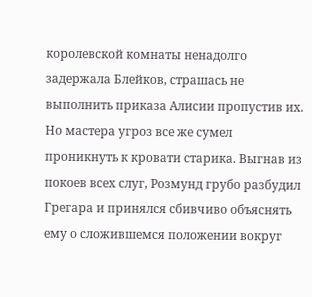королевской комнаты ненадолго задержала Блейков, страшась не выполнить приказа Алисии пропустив их. Но мастера угроз все же сумел проникнуть к кровати старика. Выгнав из покоев всех слуг, Розмунд грубо разбудил Грегара и принялся сбивчиво объяснять ему о сложившемся положении вокруг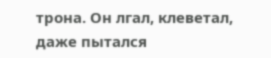трона. Он лгал, клеветал, даже пытался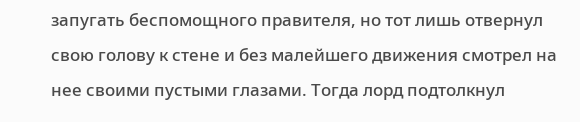запугать беспомощного правителя, но тот лишь отвернул свою голову к стене и без малейшего движения смотрел на нее своими пустыми глазами. Тогда лорд подтолкнул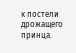к постели дрожащего принца.